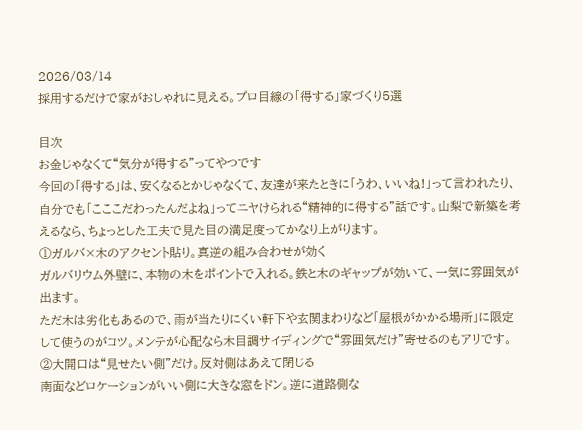2026/03/14
採用するだけで家がおしゃれに見える。プロ目線の「得する」家づくり5選

目次
お金じゃなくて“気分が得する”ってやつです
今回の「得する」は、安くなるとかじゃなくて、友達が来たときに「うわ、いいね!」って言われたり、自分でも「こここだわったんだよね」ってニヤけられる“精神的に得する”話です。山梨で新築を考えるなら、ちょっとした工夫で見た目の満足度ってかなり上がります。
①ガルバ×木のアクセント貼り。真逆の組み合わせが効く
ガルバリウム外壁に、本物の木をポイントで入れる。鉄と木のギャップが効いて、一気に雰囲気が出ます。
ただ木は劣化もあるので、雨が当たりにくい軒下や玄関まわりなど「屋根がかかる場所」に限定して使うのがコツ。メンテが心配なら木目調サイディングで“雰囲気だけ”寄せるのもアリです。
②大開口は“見せたい側”だけ。反対側はあえて閉じる
南面などロケーションがいい側に大きな窓をドン。逆に道路側な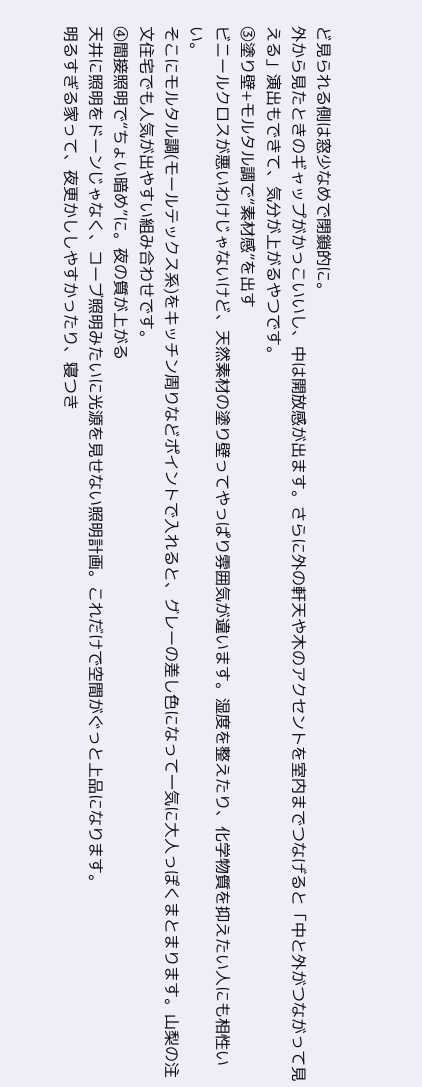ど見られる側は窓少なめで閉鎖的に。
外から見たときのギャップがかっこいいし、中は開放感が出ます。さらに外の軒天や木のアクセントを室内までつなげると「中と外がつながって見える」演出もできて、気分が上がるやつです。
③塗り壁+モルタル調で“素材感”を出す
ビニールクロスが悪いわけじゃないけど、天然素材の塗り壁ってやっぱり雰囲気が違います。湿度を整えたり、化学物質を抑えたい人にも相性いい。
そこにモルタル調(モールテックス系)をキッチン周りなどポイントで入れると、グレーの差し色になって一気に大人っぽくまとまります。山梨の注文住宅でも人気が出やすい組み合わせです。
④間接照明で“ちょい暗め”に。夜の質が上がる
天井に照明をドーンじゃなく、コーブ照明みたいに光源を見せない照明計画。これだけで空間がぐっと上品になります。
明るすぎる家って、夜更かししやすかったり、寝つき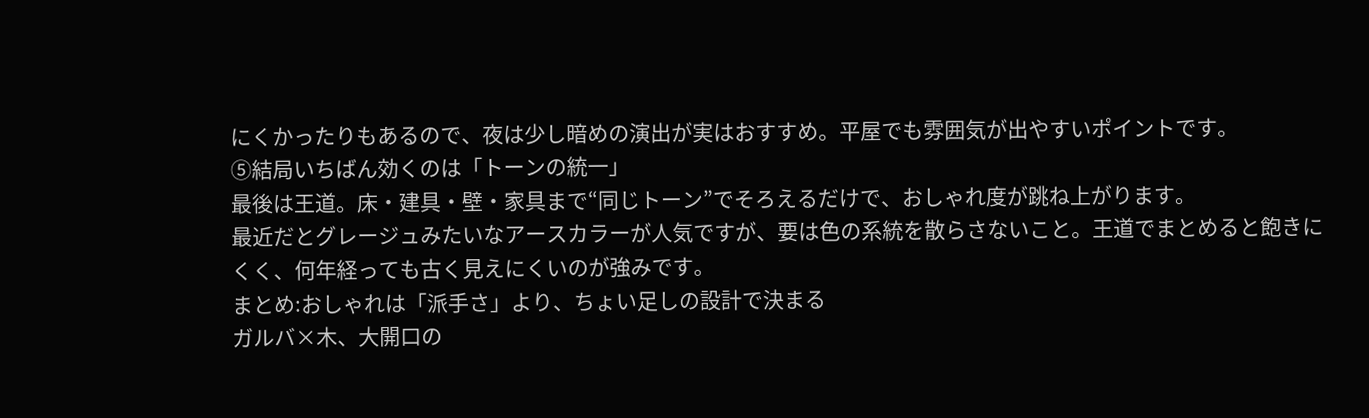にくかったりもあるので、夜は少し暗めの演出が実はおすすめ。平屋でも雰囲気が出やすいポイントです。
⑤結局いちばん効くのは「トーンの統一」
最後は王道。床・建具・壁・家具まで“同じトーン”でそろえるだけで、おしゃれ度が跳ね上がります。
最近だとグレージュみたいなアースカラーが人気ですが、要は色の系統を散らさないこと。王道でまとめると飽きにくく、何年経っても古く見えにくいのが強みです。
まとめ:おしゃれは「派手さ」より、ちょい足しの設計で決まる
ガルバ×木、大開口の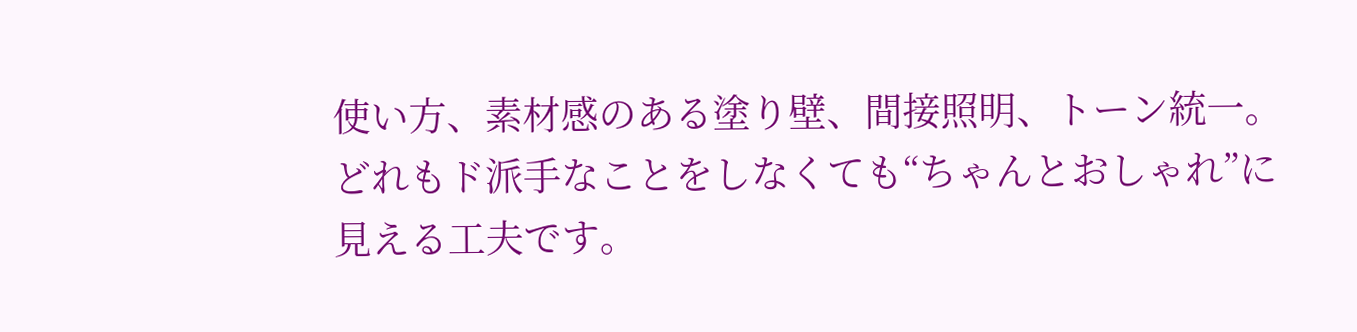使い方、素材感のある塗り壁、間接照明、トーン統一。どれもド派手なことをしなくても“ちゃんとおしゃれ”に見える工夫です。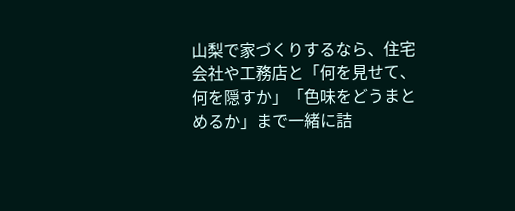山梨で家づくりするなら、住宅会社や工務店と「何を見せて、何を隠すか」「色味をどうまとめるか」まで一緒に詰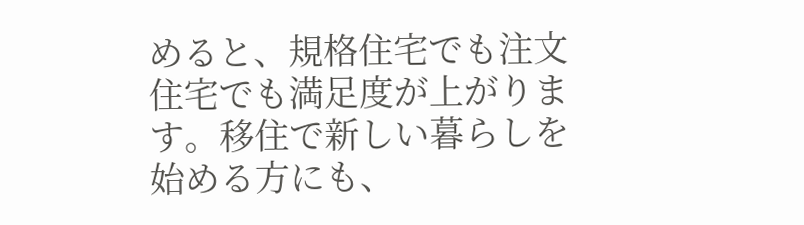めると、規格住宅でも注文住宅でも満足度が上がります。移住で新しい暮らしを始める方にも、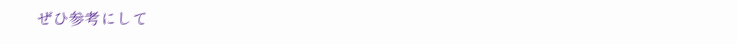ぜひ参考にして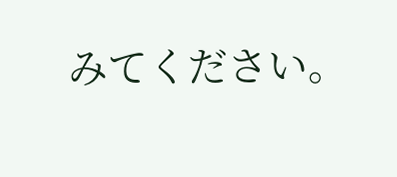みてください。